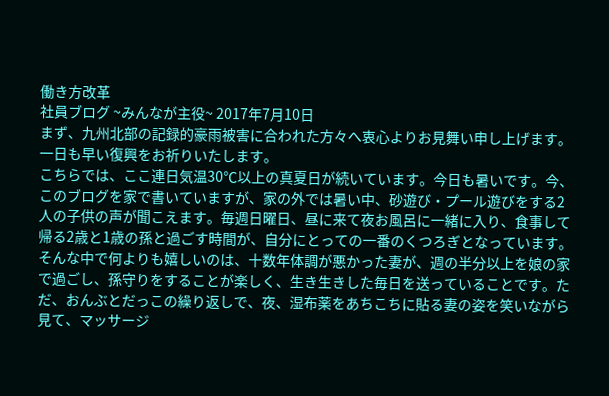働き方改革
社員ブログ ~みんなが主役~ 2017年7月10日
まず、九州北部の記録的豪雨被害に合われた方々へ衷心よりお見舞い申し上げます。一日も早い復興をお祈りいたします。
こちらでは、ここ連日気温30℃以上の真夏日が続いています。今日も暑いです。今、このブログを家で書いていますが、家の外では暑い中、砂遊び・プール遊びをする2人の子供の声が聞こえます。毎週日曜日、昼に来て夜お風呂に一緒に入り、食事して帰る2歳と1歳の孫と過ごす時間が、自分にとっての一番のくつろぎとなっています。
そんな中で何よりも嬉しいのは、十数年体調が悪かった妻が、週の半分以上を娘の家で過ごし、孫守りをすることが楽しく、生き生きした毎日を送っていることです。ただ、おんぶとだっこの繰り返しで、夜、湿布薬をあちこちに貼る妻の姿を笑いながら見て、マッサージ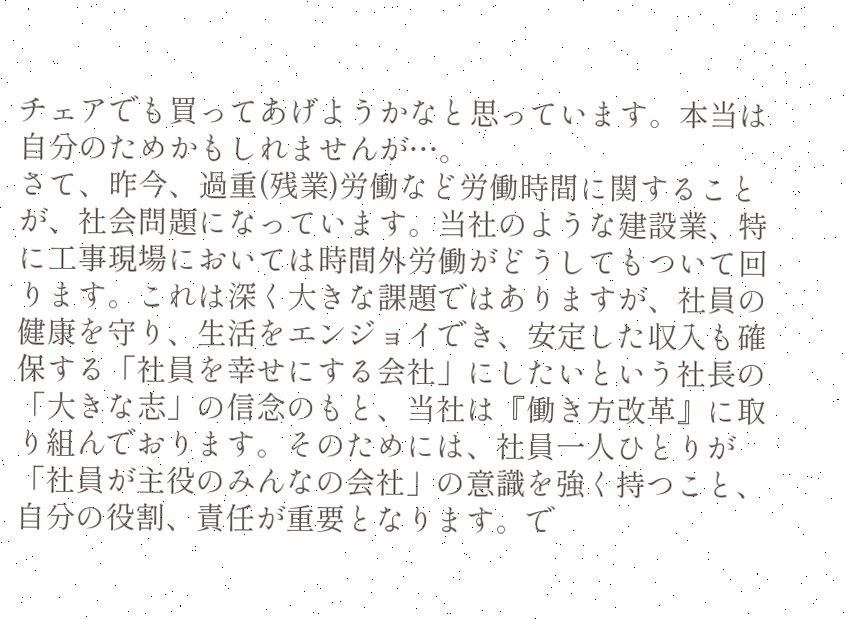チェアでも買ってあげようかなと思っています。本当は自分のためかもしれませんが…。
さて、昨今、過重(残業)労働など労働時間に関することが、社会問題になっています。当社のような建設業、特に工事現場においては時間外労働がどうしてもついて回ります。これは深く大きな課題ではありますが、社員の健康を守り、生活をエンジョイでき、安定した収入も確保する「社員を幸せにする会社」にしたいという社長の「大きな志」の信念のもと、当社は『働き方改革』に取り組んでおります。そのためには、社員一人ひとりが「社員が主役のみんなの会社」の意識を強く持つこと、自分の役割、責任が重要となります。で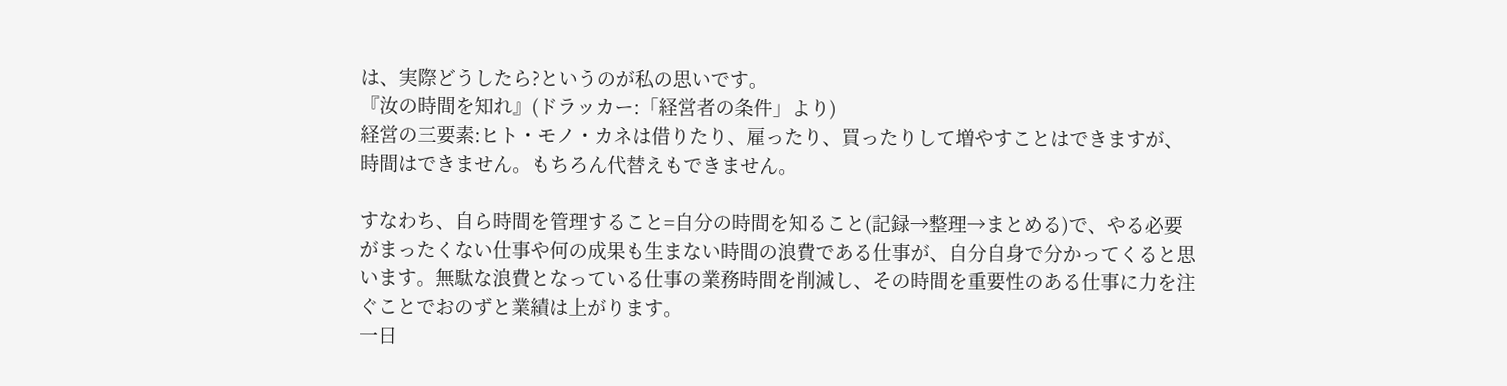は、実際どうしたら?というのが私の思いです。
『汝の時間を知れ』(ドラッカー:「経営者の条件」より)
経営の三要素:ヒト・モノ・カネは借りたり、雇ったり、買ったりして増やすことはできますが、時間はできません。もちろん代替えもできません。

すなわち、自ら時間を管理すること=自分の時間を知ること(記録→整理→まとめる)で、やる必要がまったくない仕事や何の成果も生まない時間の浪費である仕事が、自分自身で分かってくると思います。無駄な浪費となっている仕事の業務時間を削減し、その時間を重要性のある仕事に力を注ぐことでおのずと業績は上がります。
一日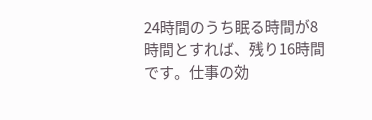24時間のうち眠る時間が8時間とすれば、残り16時間です。仕事の効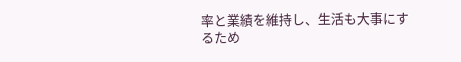率と業績を維持し、生活も大事にするため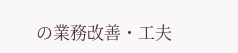の業務改善・工夫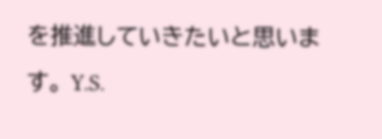を推進していきたいと思います。 Y.S.